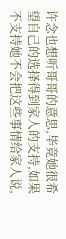许念也想听哥哥的意思,毕竟她很希望自己的选择得到家人的支持,如果不支持她不会把这些事情给家人说,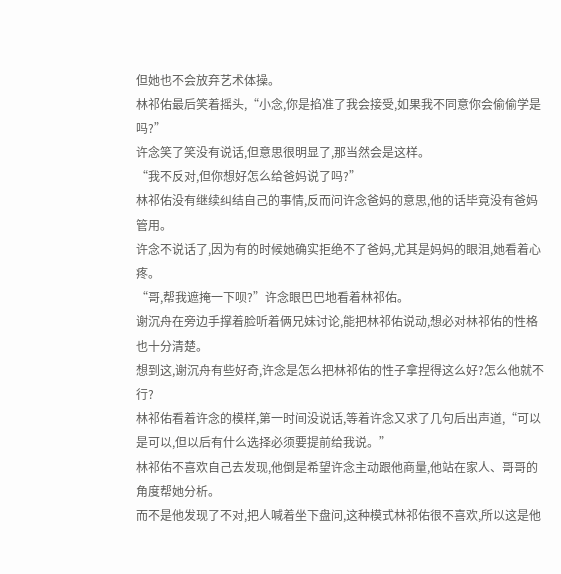但她也不会放弃艺术体操。
林祁佑最后笑着摇头,“小念,你是掐准了我会接受,如果我不同意你会偷偷学是吗?”
许念笑了笑没有说话,但意思很明显了,那当然会是这样。
“我不反对,但你想好怎么给爸妈说了吗?”
林祁佑没有继续纠结自己的事情,反而问许念爸妈的意思,他的话毕竟没有爸妈管用。
许念不说话了,因为有的时候她确实拒绝不了爸妈,尤其是妈妈的眼泪,她看着心疼。
“哥,帮我遮掩一下呗?”许念眼巴巴地看着林祁佑。
谢沉舟在旁边手撑着脸听着俩兄妹讨论,能把林祁佑说动,想必对林祁佑的性格也十分清楚。
想到这,谢沉舟有些好奇,许念是怎么把林祁佑的性子拿捏得这么好?怎么他就不行?
林祁佑看着许念的模样,第一时间没说话,等着许念又求了几句后出声道,“可以是可以,但以后有什么选择必须要提前给我说。”
林祁佑不喜欢自己去发现,他倒是希望许念主动跟他商量,他站在家人、哥哥的角度帮她分析。
而不是他发现了不对,把人喊着坐下盘问,这种模式林祁佑很不喜欢,所以这是他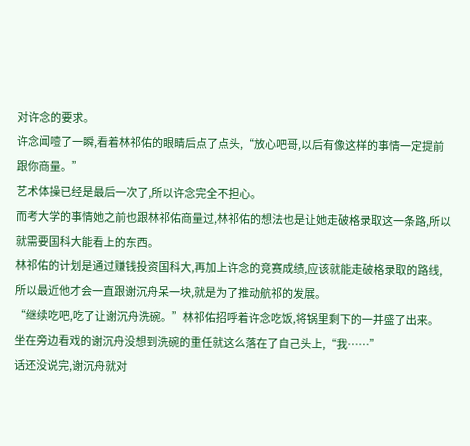对许念的要求。
许念闻噎了一瞬,看着林祁佑的眼睛后点了点头,“放心吧哥,以后有像这样的事情一定提前跟你商量。”
艺术体操已经是最后一次了,所以许念完全不担心。
而考大学的事情她之前也跟林祁佑商量过,林祁佑的想法也是让她走破格录取这一条路,所以就需要国科大能看上的东西。
林祁佑的计划是通过赚钱投资国科大,再加上许念的竞赛成绩,应该就能走破格录取的路线,所以最近他才会一直跟谢沉舟呆一块,就是为了推动航祁的发展。
“继续吃吧,吃了让谢沉舟洗碗。”林祁佑招呼着许念吃饭,将锅里剩下的一并盛了出来。
坐在旁边看戏的谢沉舟没想到洗碗的重任就这么落在了自己头上,“我……”
话还没说完,谢沉舟就对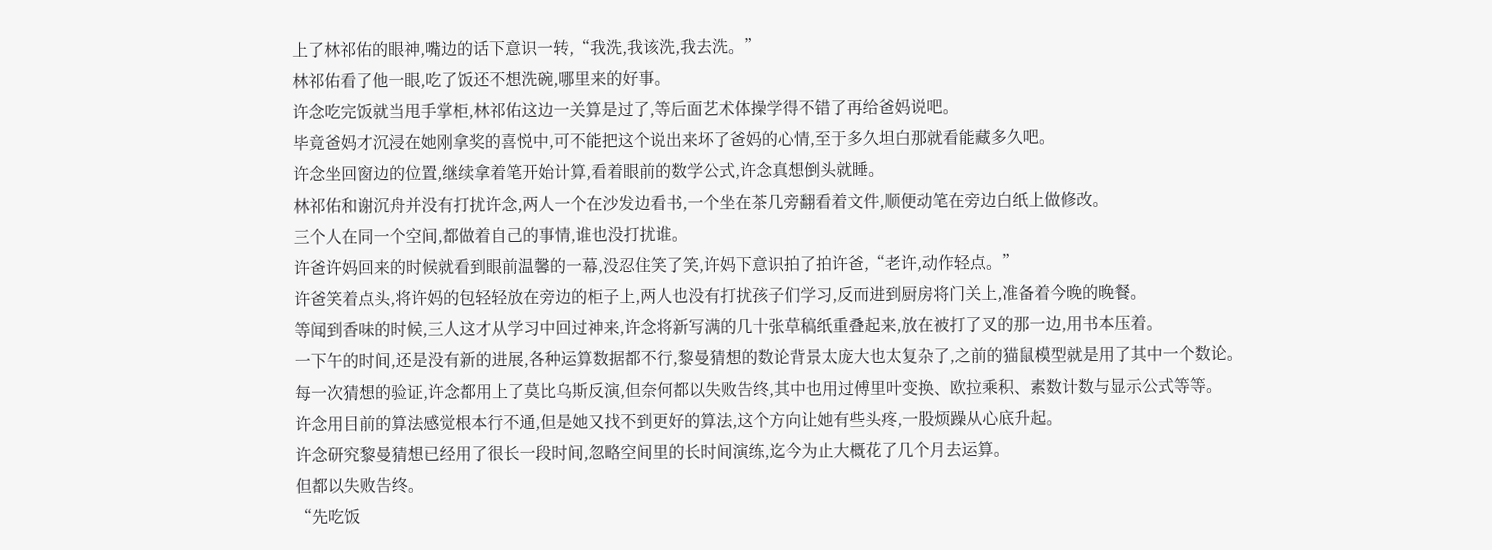上了林祁佑的眼神,嘴边的话下意识一转,“我洗,我该洗,我去洗。”
林祁佑看了他一眼,吃了饭还不想洗碗,哪里来的好事。
许念吃完饭就当甩手掌柜,林祁佑这边一关算是过了,等后面艺术体操学得不错了再给爸妈说吧。
毕竟爸妈才沉浸在她刚拿奖的喜悦中,可不能把这个说出来坏了爸妈的心情,至于多久坦白那就看能藏多久吧。
许念坐回窗边的位置,继续拿着笔开始计算,看着眼前的数学公式,许念真想倒头就睡。
林祁佑和谢沉舟并没有打扰许念,两人一个在沙发边看书,一个坐在茶几旁翻看着文件,顺便动笔在旁边白纸上做修改。
三个人在同一个空间,都做着自己的事情,谁也没打扰谁。
许爸许妈回来的时候就看到眼前温馨的一幕,没忍住笑了笑,许妈下意识拍了拍许爸,“老许,动作轻点。”
许爸笑着点头,将许妈的包轻轻放在旁边的柜子上,两人也没有打扰孩子们学习,反而进到厨房将门关上,准备着今晚的晚餐。
等闻到香味的时候,三人这才从学习中回过神来,许念将新写满的几十张草稿纸重叠起来,放在被打了叉的那一边,用书本压着。
一下午的时间,还是没有新的进展,各种运算数据都不行,黎曼猜想的数论背景太庞大也太复杂了,之前的猫鼠模型就是用了其中一个数论。
每一次猜想的验证,许念都用上了莫比乌斯反演,但奈何都以失败告终,其中也用过傅里叶变换、欧拉乘积、素数计数与显示公式等等。
许念用目前的算法感觉根本行不通,但是她又找不到更好的算法,这个方向让她有些头疼,一股烦躁从心底升起。
许念研究黎曼猜想已经用了很长一段时间,忽略空间里的长时间演练,迄今为止大概花了几个月去运算。
但都以失败告终。
“先吃饭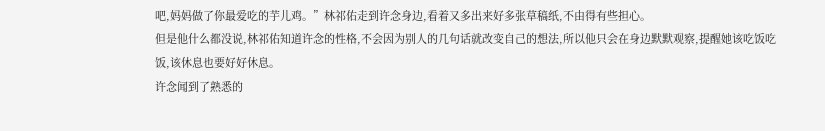吧,妈妈做了你最爱吃的芋儿鸡。”林祁佑走到许念身边,看着又多出来好多张草稿纸,不由得有些担心。
但是他什么都没说,林祁佑知道许念的性格,不会因为别人的几句话就改变自己的想法,所以他只会在身边默默观察,提醒她该吃饭吃饭,该休息也要好好休息。
许念闻到了熟悉的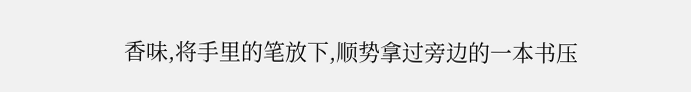香味,将手里的笔放下,顺势拿过旁边的一本书压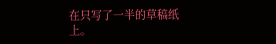在只写了一半的草稿纸上。